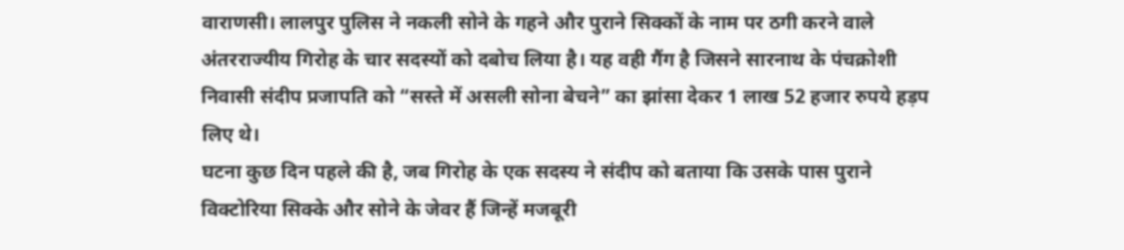वाराणसी। लालपुर पुलिस ने नकली सोने के गहने और पुराने सिक्कों के नाम पर ठगी करने वाले अंतरराज्यीय गिरोह के चार सदस्यों को दबोच लिया है। यह वही गैंग है जिसने सारनाथ के पंचक्रोशी निवासी संदीप प्रजापति को “सस्ते में असली सोना बेचने” का झांसा देकर 1 लाख 52 हजार रुपये हड़प लिए थे।
घटना कुछ दिन पहले की है, जब गिरोह के एक सदस्य ने संदीप को बताया कि उसके पास पुराने विक्टोरिया सिक्के और सोने के जेवर हैं जिन्हें मजबूरी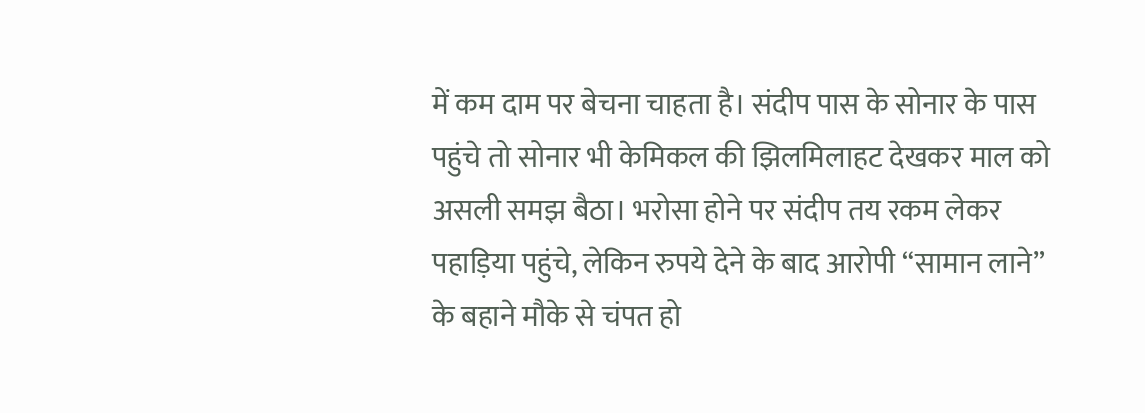में कम दाम पर बेचना चाहता है। संदीप पास के सोनार के पास पहुंचे तो सोनार भी केमिकल की झिलमिलाहट देखकर माल को असली समझ बैठा। भरोसा होने पर संदीप तय रकम लेकर पहाड़िया पहुंचे, लेकिन रुपये देने के बाद आरोपी “सामान लाने” के बहाने मौके से चंपत हो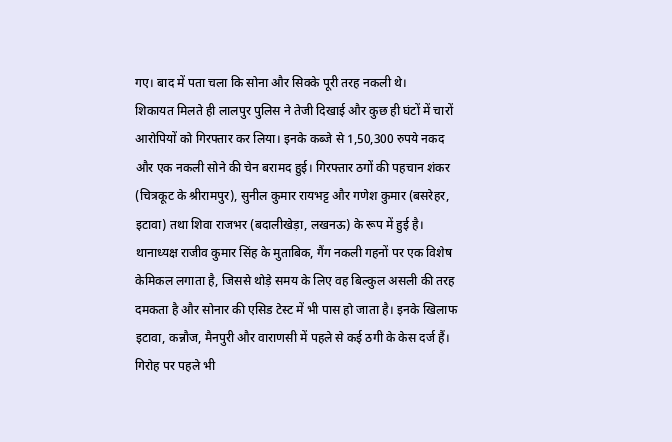गए। बाद में पता चला कि सोना और सिक्के पूरी तरह नकली थे।
शिकायत मिलते ही लालपुर पुलिस ने तेजी दिखाई और कुछ ही घंटों में चारों आरोपियों को गिरफ्तार कर लिया। इनके कब्जे से 1,50,300 रुपये नकद और एक नकली सोने की चेन बरामद हुई। गिरफ्तार ठगों की पहचान शंकर (चित्रकूट के श्रीरामपुर), सुनील कुमार रायभट्ट और गणेश कुमार (बसरेहर, इटावा) तथा शिवा राजभर (बदालीखेड़ा, लखनऊ) के रूप में हुई है।
थानाध्यक्ष राजीव कुमार सिंह के मुताबिक, गैंग नकली गहनों पर एक विशेष केमिकल लगाता है, जिससे थोड़े समय के लिए वह बिल्कुल असली की तरह दमकता है और सोनार की एसिड टेस्ट में भी पास हो जाता है। इनके खिलाफ इटावा, कन्नौज, मैनपुरी और वाराणसी में पहले से कई ठगी के केस दर्ज हैं। गिरोह पर पहले भी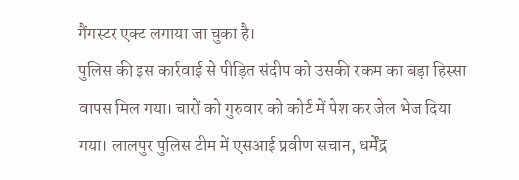गैंगस्टर एक्ट लगाया जा चुका है।
पुलिस की इस कार्रवाई से पीड़ित संदीप को उसकी रकम का बड़ा हिस्सा वापस मिल गया। चारों को गुरुवार को कोर्ट में पेश कर जेल भेज दिया गया। लालपुर पुलिस टीम में एसआई प्रवीण सचान, धर्मेंद्र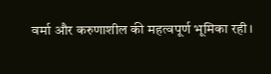वर्मा और करुणाशील की महत्वपूर्ण भूमिका रही।